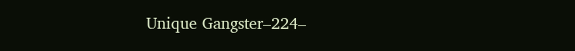Unique Gangster–224–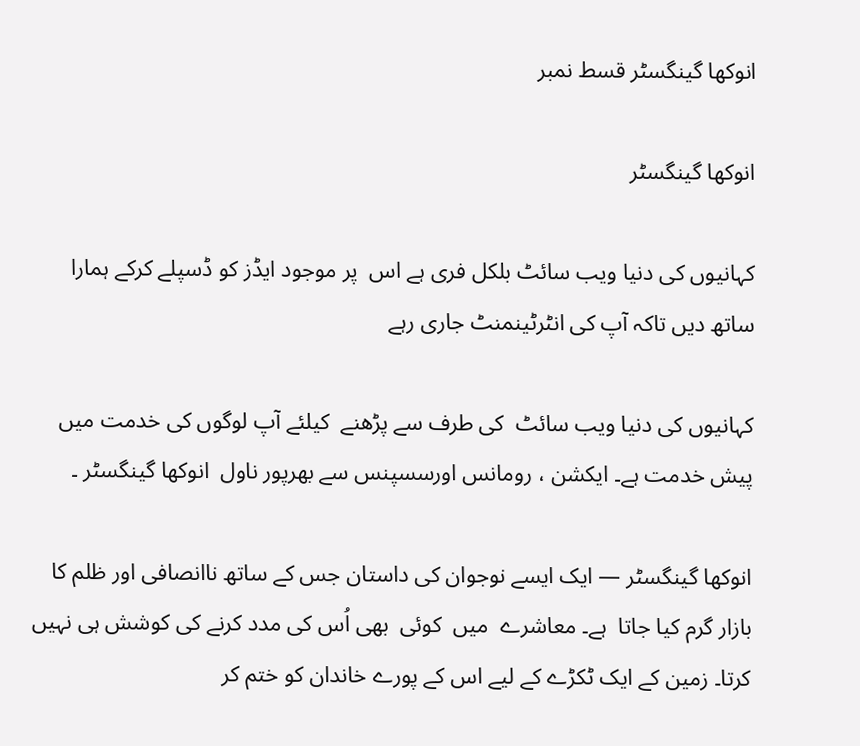انوکھا گینگسٹر قسط نمبر

انوکھا گینگسٹر

کہانیوں کی دنیا ویب سائٹ بلکل فری ہے اس  پر موجود ایڈز کو ڈسپلے کرکے ہمارا ساتھ دیں تاکہ آپ کی انٹرٹینمنٹ جاری رہے

کہانیوں کی دنیا ویب سائٹ  کی طرف سے پڑھنے  کیلئے آپ لوگوں کی خدمت میں پیش خدمت ہے۔ ایکشن ، رومانس اورسسپنس سے بھرپور ناول  انوکھا گینگسٹر ۔

انوکھا گینگسٹر — ایک ایسے نوجوان کی داستان جس کے ساتھ ناانصافی اور ظلم کا بازار گرم کیا جاتا  ہے۔ معاشرے  میں  کوئی  بھی اُس کی مدد کرنے کی کوشش ہی نہیں کرتا۔ زمین کے ایک ٹکڑے کے لیے اس کے پورے خاندان کو ختم کر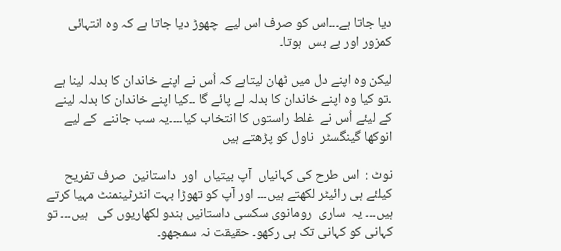دیا جاتا ہے۔۔۔اس کو صرف اس لیے  چھوڑ دیا جاتا ہے کہ وہ انتہائی کمزور اور بے بس  ہوتا۔

لیکن وہ اپنے دل میں ٹھان لیتاہے کہ اُس نے اپنے خاندان کا بدلہ لینا ہے ۔تو کیا وہ اپنے خاندان کا بدلہ لے پائے گا ۔۔کیا اپنے خاندان کا بدلہ لینے کے لیئے اُس نے  غلط راستوں کا انتخاب کیا۔۔۔۔یہ سب جاننے  کے لیے انوکھا گینگسٹر  ناول کو پڑھتے ہیں

نوٹ :  اس طرح کی کہانیاں  آپ بیتیاں  اور  داستانین  صرف تفریح کیلئے ہی رائیٹر لکھتے ہیں۔۔۔ اور آپ کو تھوڑا بہت انٹرٹینمنٹ مہیا کرتے ہیں۔۔۔ یہ  ساری  رومانوی سکسی داستانیں ہندو لکھاریوں کی   ہیں۔۔۔ تو کہانی کو کہانی تک ہی رکھو۔ حقیقت نہ سمجھو۔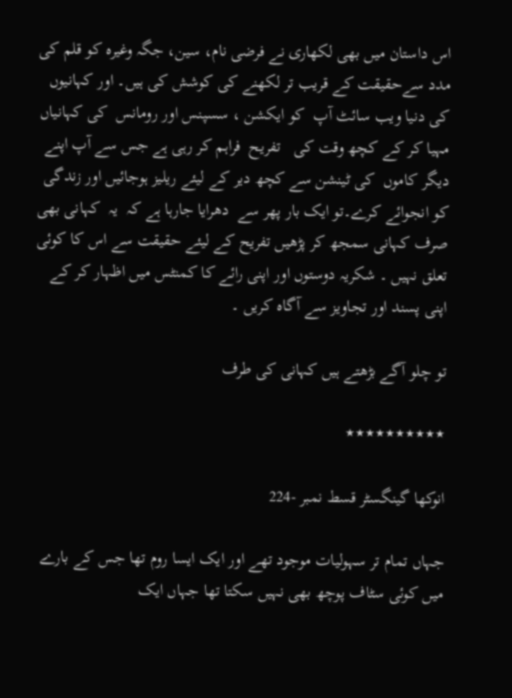اس داستان میں بھی لکھاری نے فرضی نام، سین، جگہ وغیرہ کو قلم کی مدد سےحقیقت کے قریب تر لکھنے کی کوشش کی ہیں۔ اور کہانیوں کی دنیا ویب سائٹ آپ  کو ایکشن ، سسپنس اور رومانس  کی کہانیاں مہیا کر کے کچھ وقت کی   تفریح  فراہم کر رہی ہے جس سے آپ اپنے دیگر کاموں  کی ٹینشن سے کچھ دیر کے لیئے ریلیز ہوجائیں اور زندگی کو انجوائے کرے۔تو ایک بار پھر سے  دھرایا جارہا ہے کہ  یہ  کہانی بھی  صرف کہانی سمجھ کر پڑھیں تفریح کے لیئے حقیقت سے اس کا کوئی تعلق نہیں ۔ شکریہ دوستوں اور اپنی رائے کا کمنٹس میں اظہار کر کے اپنی پسند اور تجاویز سے آگاہ کریں ۔

تو چلو آگے بڑھتے ہیں کہانی کی طرف

٭٭٭٭٭٭٭٭٭٭

انوکھا گینگسٹر قسط نمبر -224

جہاں تمام تر سہولیات موجود تھے اور ایک ایسا روم تھا جس کے بارے میں کوئی سٹاف پوچھ بھی نہیں سکتا تھا جہاں ایک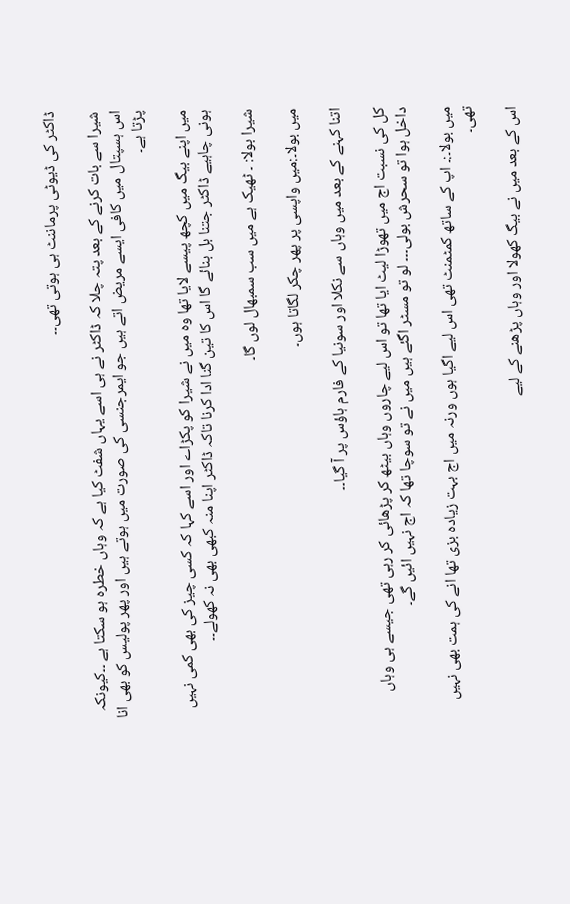ڈاکٹر کی ڈیوٹی پرماننٹ ہی ہوتی تھی۔۔

شیرا سے بات کرنے کے بعد پتہ چلا کہ ڈاکٹر نے ہی اسے یہاں شفٹ کیا ہے کہ وہاں خطرہ ہو سکتا ہے ۔۔کیونکہ اس ہسپتال میں کافی ایسے مریض اتے ہیں جو ایمرجنسی کی صورت میں ہوتے ہیں اور پھر پولیس کو بھی انا پڑتا ہے۔

میں اپنے بیگ میں کچھ پیسے لایا تھا وہ میں نے شیرا کو پکڑاے اور اسے کہا کہ کسی چیز کی بھی کمی نہیں ہونی چاہیے ڈاکٹر جتنا بل بنائے گا اس کا تین گنا ادا کرنا تاکہ ڈاکٹر اپنا منہ کبھی بھی نہ کھولے۔۔

شیرا بولا: ۔ ٹھیک ہے میں سب سمبھال لوں گا۔

میں بولا۔:میں واپسی پر پھر چکر لگاتا ہوں۔

اتنا کہنے کے بعد میں وہاں سے نکلا اور سونیا کے فارم ہاؤس پر آ گیا۔۔

کل کی نسبت اج میں تھوڑا لیٹ ایا تھا تو اس لیے چاروں وہاں بیٹھ کر پڑھائی کر رہی تھی جیسے ہی وہاں داخل ہوا تو سحرش بولی۔۔۔ لو تو مسٹر اگئے ہیں میں نے تو سوچا تھا کہ اج نہیں ائیں گے۔

میں بولا۔:۔ اپ کے ساتھ کمٹمنٹ تھی اس لیے اگیا ہوں ورنہ میں اج بہت زیادہ بزی تھا انے کی ہمت بھی نہیں تھی۔

اس کے بعد میں نے بیگ کھولا اور وہاں پڑھنے کے لیے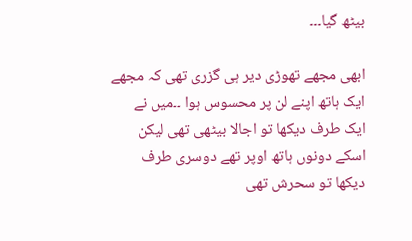بیٹھ گیا۔۔۔

ابھی مجھے تھوڑی دیر ہی گزری تھی کہ مجھے ایک ہاتھ اپنے لن پر محسوس ہوا ۔۔میں نے ایک طرف دیکھا تو اجالا بیٹھی تھی لیکن اسکے دونوں ہاتھ اوپر تھے دوسری طرف دیکھا تو سحرش تھی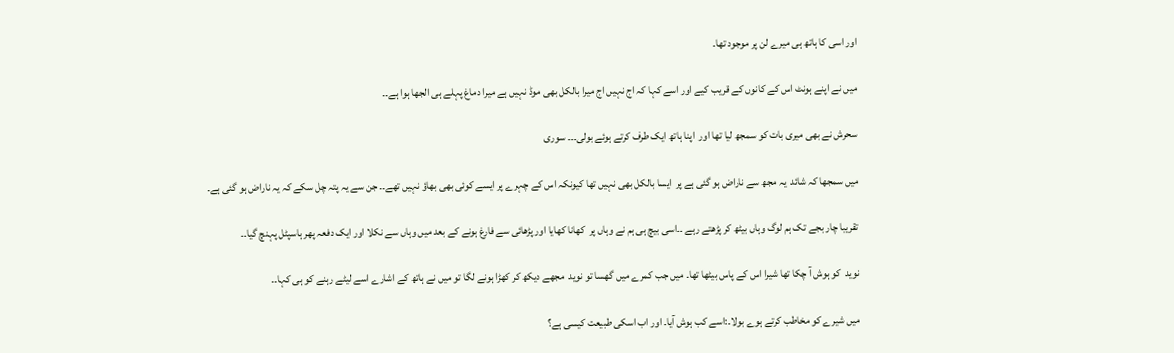اور اسی کا ہاتھ ہی میرے لن پر موجود تھا۔

میں نے اپنے ہونٹ اس کے کانوں کے قریب کیے اور اسے کہا کہ اج نہیں اج میرا بالکل بھی موڈ نہیں ہے میرا دماغ پہلے ہی الجھا ہوا ہے۔۔

سحرش نے بھی میری بات کو سمجھ لیا تھا اور  اپنا ہاتھ ایک طرف کرتے ہوئے بولی۔۔۔ سوری

میں سمجھا کہ شائد  یہ مجھ سے ناراض ہو گئی ہے پر  ایسا بالکل بھی نہیں تھا کیونکہ اس کے چہرے پر ایسے کوئی بھی بھاؤ نہیں تھے۔۔ جن سے یہ پتہ چل سکے کہ یہ ناراض ہو گئی ہے۔

تقریبا چار بجے تک ہم لوگ وہاں بیٹھ کر پڑھتے رہے ۔۔اسی بیچ ہی ہم نے وہاں پر  کھانا کھایا اور پڑھائی سے فارغ ہونے کے بعد میں وہاں سے نکلا اور ایک دفعہ پھر ہاسپٹل پہنچ گیا۔۔

نوید  کو ہوش آ چکا تھا شیرا اس کے پاس بیٹھا تھا۔ میں جب کمرے میں گھسا تو نوید  مجھے دیکھ کر کھڑا ہونے لگا تو میں نے ہاتھ کے اشارے اسے لیٹے رہنے کو ہی کہا۔۔

میں شیرے کو مخاطب کرتے ہوے بولا۔:اسے کب ہوش آیا۔ اور اب اسکی طبیعت کیسی ہے؟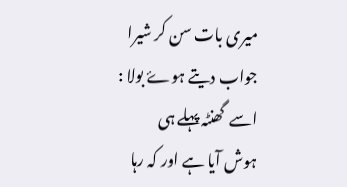میری بات سن کر شیرا جواب دیتے ہوۓ بولا : اسے  گھنٹہ پہلے ہی  ہوش آیا ہے اور کہ رہا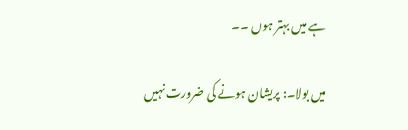ہے میں بہتر ہوں ۔۔

میں بولا۔: پریشان ہونے کی ضرورت نہیں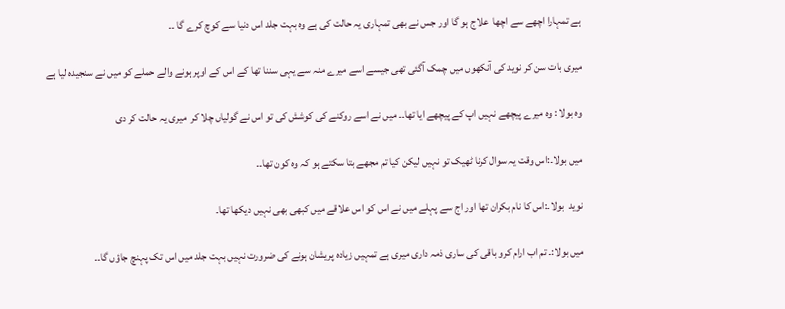ہے تمہارا اچھے سے اچھا  علاج ہو گا اور جس نے بھی تمہاری یہ حالت کی ہے وہ بہت جلد اس دنیا سے کوچ کرے گا ۔۔

میری بات سن کر نوید کی آنکھوں میں چمک آگئی تھی جیسے اسے میرے منہ سے یہی سننا تھا کے اس کے اوپر ہونے والے حملے کو میں نے سنجیدہ لیا ہے

وہ بولا : وہ میرے پیچھے نہیں اپ کے پیچھے ایا تھا۔۔ میں نے اسے روکنے کی کوشش کی تو اس نے گولیاں چلا کر  میری یہ حالت کر دی

میں بولا۔:اس وقت یہ سوال کرنا ٹھیک تو نہیں لیکن کیا تم مجھے بتا سکتے ہو کہ وہ کون تھا۔۔

نوید  بولا۔:اس کا نام بکران تھا اور اج سے پہلے میں نے اس کو اس علاقے میں کبھی بھی نہیں دیکھا تھا۔

میں بولا:۔ تم اب ارام کرو باقی کی ساری ذمہ داری میری ہے تمہیں زیادہ پریشان ہونے کی ضرورت نہیں بہت جلد میں اس تک پہنچ جاؤں گا۔۔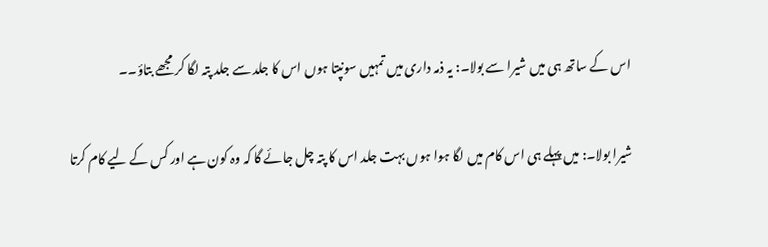اس کے ساتھ ہی میں شیرا سے بولا۔: یہ ذمہ داری میں تمہیں سونپتا ہوں اس کا جلد سے جلد پتہ لگا کر مجھے بتاؤ۔۔

شیرا بولا۔: میں پہلے ہی اس کام میں لگا ہوا ہوں بہت جلد اس کا پتہ چل جائے گا کہ وہ کون ہے اور کس کے لیے کام کرتا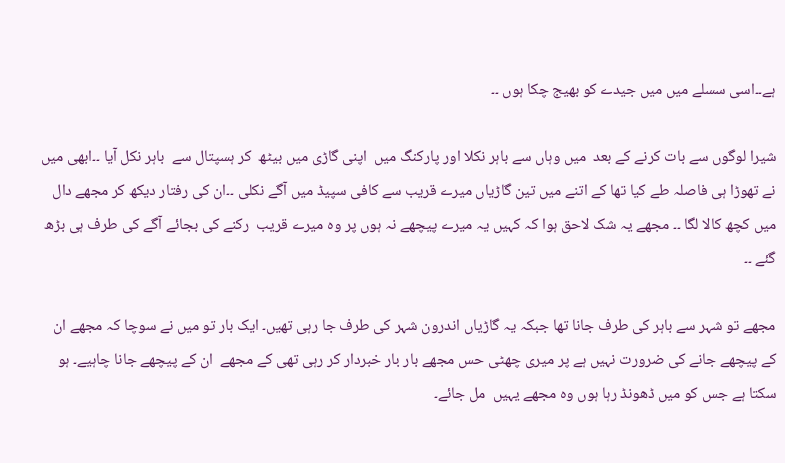ہے۔۔اسی سسلے میں میں جیدے کو بھیج چکا ہوں ۔۔

شیرا لوگوں سے بات کرنے کے بعد  میں وہاں سے باہر نکلا اور پارکنگ میں  اپنی گاڑی میں بیٹھ  کر ہسپتال سے  باہر نکل آیا ۔۔ابھی میں نے تھوڑا ہی فاصلہ طے کیا تھا کے اتنے میں تین گاڑیاں میرے قریب سے کافی سپیڈ میں آگے نکلی ۔۔ان کی رفتار دیکھ کر مجھے دال میں کچھ کالا لگا ۔۔ مجھے یہ شک لاحق ہوا کہ کہیں یہ میرے پیچھے نہ ہوں پر وہ میرے قریب  رکنے کی بجائے آگے کی طرف ہی بڑھ گئے ۔۔

مجھے تو شہر سے باہر کی طرف جانا تھا جبکہ یہ گاڑیاں اندرون شہر کی طرف جا رہی تھیں۔ ایک بار تو میں نے سوچا کہ مجھے ان کے پیچھے جانے کی ضرورت نہیں ہے پر میری چھٹی حس مجھے بار بار خبردار کر رہی تھی کے مجھے  ان کے پیچھے جانا چاہیے۔ ہو سکتا ہے جس کو میں ڈھونڈ رہا ہوں وہ مجھے یہیں  مل جائے۔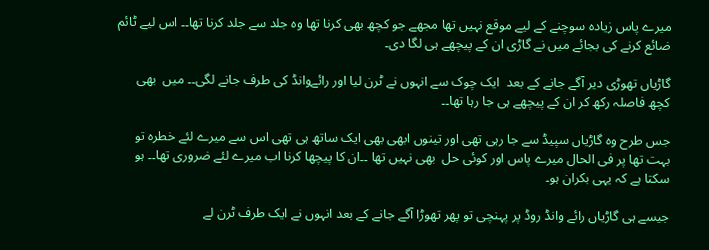میرے پاس زیادہ سوچنے کے لیے موقع نہیں تھا مجھے جو کچھ بھی کرنا تھا وہ جلد سے جلد کرنا تھا۔۔ اس لیے ٹائم ضائع کرنے کی بجائے میں نے گاڑی ان کے پیچھے ہی لگا دی۔

گاڑیاں تھوڑی دیر آگے جانے کے بعد  ایک چوک سے انہوں نے ٹرن لیا اور رائےوانڈ کی طرف جانے لگی۔۔ میں  بھی کچھ فاصلہ رکھ کر ان کے پیچھے ہی جا رہا تھا۔۔

جس طرح وہ گاڑیاں سپیڈ سے جا رہی تھی اور تینوں ابھی بھی ایک ساتھ ہی تھی اس سے میرے لئے خطرہ تو بہت تھا پر فی الحال میرے پاس اور کوئی حل  بھی نہیں تھا ۔۔ان کا پیچھا کرنا اب میرے لئے ضروری تھا۔۔ ہو سکتا ہے کہ یہی بکران ہو۔

جیسے ہی گاڑیاں رائے وانڈ روڈ پر پہنچی تو پھر تھوڑا آگے جانے کے بعد انہوں نے ایک طرف ٹرن لے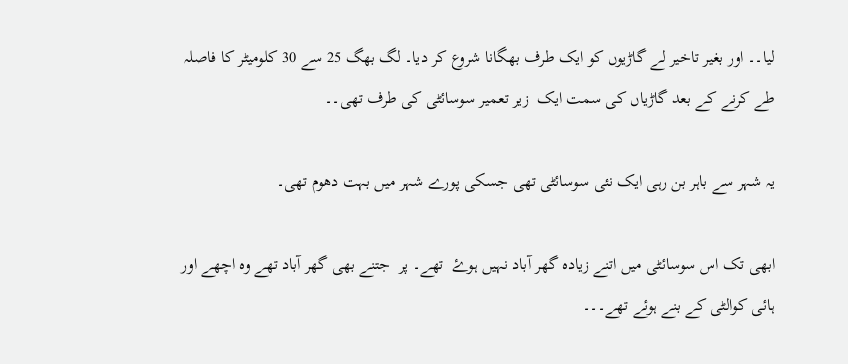لیا۔۔ اور بغیر تاخیر لے گاڑیوں کو ایک طرف بھگانا شروع کر دیا۔ لگ بھگ 25 سے 30 کلومیٹر کا فاصلہ طے کرنے کے بعد گاڑیاں کی سمت ایک  زیر تعمیر سوسائٹی کی طرف تھی۔۔

یہ شہر سے باہر بن رہی ایک نئی سوسائٹی تھی جسکی پورے شہر میں بہت دھوم تھی۔

ابھی تک اس سوسائٹی میں اتنے زیادہ گھر آباد نہیں ہوۓ  تھے۔ پر  جتنے بھی گھر آباد تھے وہ اچھے اور ہائی کوالٹی کے بنے ہوئے تھے۔۔۔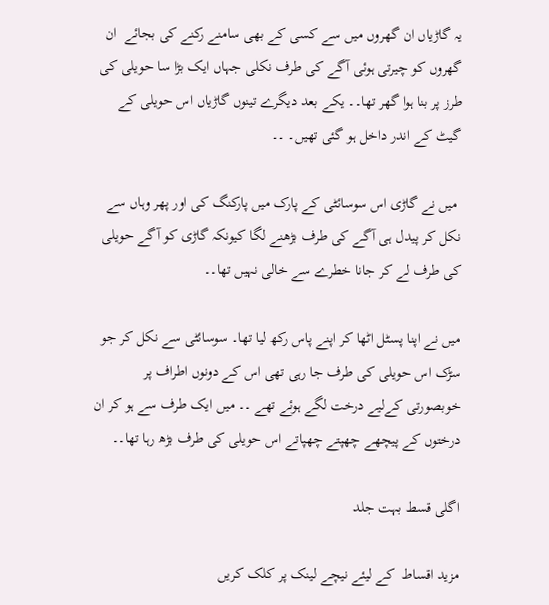یہ گاڑیاں ان گھروں میں سے کسی کے بھی سامنے رکنے کی بجائے  ان گھروں کو چیرتی ہوئی آگے کی طرف نکلی جہاں ایک بڑا سا حویلی کی طرز پر بنا ہوا گھر تھا۔۔ یکے بعد دیگرے تینوں گاڑیاں اس حویلی کے گیٹ کے اندر داخل ہو گئی تھیں۔ ۔۔

 میں نے گاڑی اس سوسائٹی کے پارک میں پارکنگ کی اور پھر وہاں سے نکل کر پیدل ہی آگے کی طرف بڑھنے لگا کیونکہ گاڑی کو آگے حویلی کی طرف لے کر جانا خطرے سے خالی نہیں تھا۔۔

میں نے اپنا پسٹل اٹھا کر اپنے پاس رکھ لیا تھا۔ سوسائٹی سے نکل کر جو سڑک اس حویلی کی طرف جا رہی تھی اس کے دونوں اطراف پر خوبصورتی کےلیے درخت لگے ہوئے تھے ۔۔ میں ایک طرف سے ہو کر ان درختوں کے پیچھے چھپتے چھپاتے اس حویلی کی طرف بڑھ رہا تھا۔۔

اگلی قسط بہت جلد

مزید اقساط  کے لیئے نیچے لینک پر کلک کریں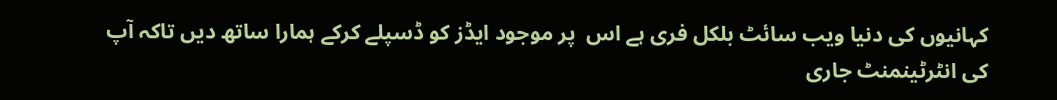کہانیوں کی دنیا ویب سائٹ بلکل فری ہے اس  پر موجود ایڈز کو ڈسپلے کرکے ہمارا ساتھ دیں تاکہ آپ کی انٹرٹینمنٹ جاری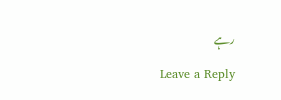رہے

Leave a Reply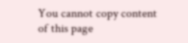You cannot copy content of this page